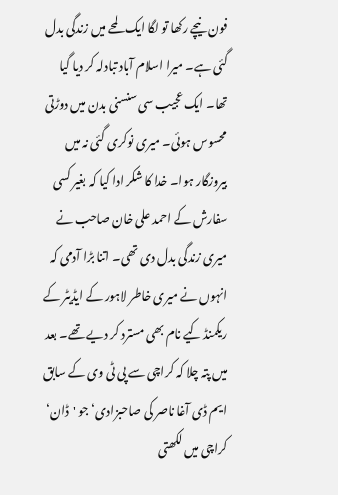فون نیچے رکھا تو لگا ایک لمحے میں زندگی بدل گئی ہے۔ میرا اسلام آباد تبادلہ کر دیا گیا تھا۔ ایک عجیب سی سنسنی بدن میں دوڑتی محسوس ہوئی۔ میری نوکری گئی نہ میں بیروزگار ہوا۔ خدا کا شکر ادا کیا کہ بغیر کسی سفارش کے احمد علی خان صاحب نے میری زندگی بدل دی تھی۔ اتنا بڑا آدمی کہ انہوں نے میری خاطر لاہور کے ایڈیٹر کے ریکمنڈ کیے نام بھی مسترد کر دیے تھے۔ بعد میں پتہ چلا کہ کراچی سے پی ٹی وی کے سابق ایم ڈی آغا ناصر کی صاحبزادی‘ جو 'ڈان‘ کراچی میں لکھتی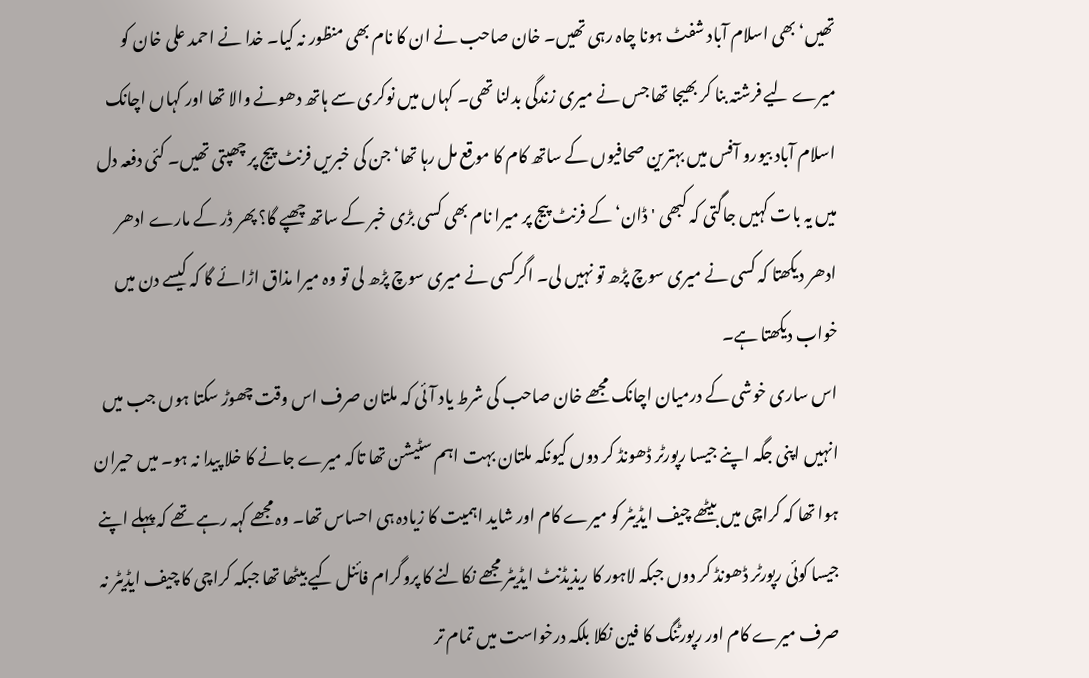تھیں‘ بھی اسلام آباد شفٹ ہونا چاہ رہی تھیں۔ خان صاحب نے ان کا نام بھی منظور نہ کیا۔ خدا نے احمد علی خان کو میرے لیے فرشتہ بنا کر بھیجا تھا جس نے میری زندگی بدلنا تھی۔ کہاں میں نوکری سے ہاتھ دھونے والا تھا اور کہاں اچانک اسلام آباد بیورو آفس میں بہترین صحافیوں کے ساتھ کام کا موقع مل رہا تھا‘ جن کی خبریں فرنٹ پیج پر چھپتی تھیں۔ کئی دفعہ دل میں یہ بات کہیں جاگتی کہ کبھی 'ڈان‘ کے فرنٹ پیج پر میرا نام بھی کسی بڑی خبر کے ساتھ چھپے گا؟ پھر ڈر کے مارے ادھر ادھر دیکھتا کہ کسی نے میری سوچ پڑھ تو نہیں لی۔ اگرکسی نے میری سوچ پڑھ لی تو وہ میرا مذاق اڑائے گا کہ کیسے دن میں خواب دیکھتا ہے۔
اس ساری خوشی کے درمیان اچانک مجھے خان صاحب کی شرط یاد آئی کہ ملتان صرف اس وقت چھوڑ سکتا ہوں جب میں انہیں اپنی جگہ اپنے جیسا رپورٹر ڈھونڈ کر دوں کیونکہ ملتان بہت اہم سٹیشن تھا تاکہ میرے جانے کا خلا پیدا نہ ہو۔ میں حیران ہوا تھا کہ کراچی میں بیٹھے چیف ایڈیٹر کو میرے کام اور شاید اہمیت کا زیادہ ہی احساس تھا۔ وہ مجھے کہہ رہے تھے کہ پہلے اپنے جیسا کوئی رپورٹر ڈھونڈ کر دوں جبکہ لاہور کا ریذیڈنٹ ایڈیٹر مجھے نکالنے کا پروگرام فائنل کیے بیٹھا تھا جبکہ کراچی کا چیف ایڈیٹر نہ صرف میرے کام اور رپورٹنگ کا فین نکلا بلکہ درخواست میں تمام تر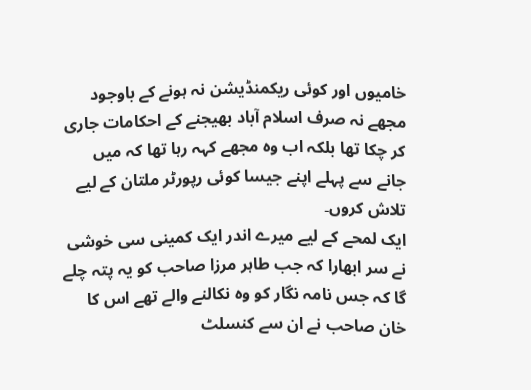خامیوں اور کوئی ریکمنڈیشن نہ ہونے کے باوجود مجھے نہ صرف اسلام آباد بھیجنے کے احکامات جاری کر چکا تھا بلکہ اب وہ مجھے کہہ رہا تھا کہ میں جانے سے پہلے اپنے جیسا کوئی رپورٹر ملتان کے لیے تلاش کروں۔
ایک لمحے کے لیے میرے اندر ایک کمینی سی خوشی نے سر ابھارا کہ جب طاہر مرزا صاحب کو یہ پتہ چلے گا کہ جس نامہ نگار کو وہ نکالنے والے تھے اس کا خان صاحب نے ان سے کنسلٹ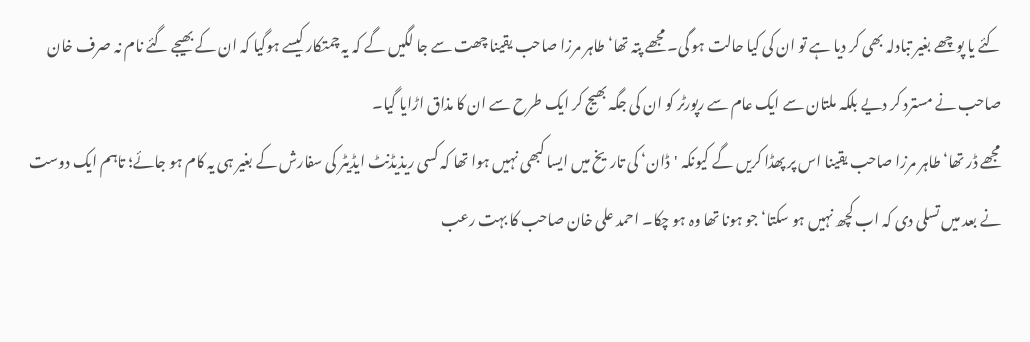کئے یا پوچھے بغیر تبادلہ بھی کر دیا ہے تو ان کی کیا حالت ہو گی۔ مجھے پتہ تھا‘ طاہر مرزا صاحب یقینا چھت سے جا لگیں گے کہ یہ چمتکار کیسے ہوگیا کہ ان کے بھیجے گئے نام نہ صرف خان صاحب نے مسترد کر دیے بلکہ ملتان سے ایک عام سے رپورٹر کو ان کی جگہ بھیج کر ایک طرح سے ان کا مذاق اڑایا گیا۔
مجھے ڈر تھا‘ طاہر مرزا صاحب یقینا اس پر پھڈا کریں گے کیونکہ 'ڈان‘ کی تاریخ میں ایسا کبھی نہیں ہوا تھا کہ کسی ریذیڈنٹ ایڈیٹر کی سفارش کے بغیر ہی یہ کام ہو جائے؛ تاہم ایک دوست نے بعد میں تسلی دی کہ اب کچھ نہیں ہو سکتا‘ جو ہونا تھا وہ ہو چکا۔ احمد علی خان صاحب کا بہت رعب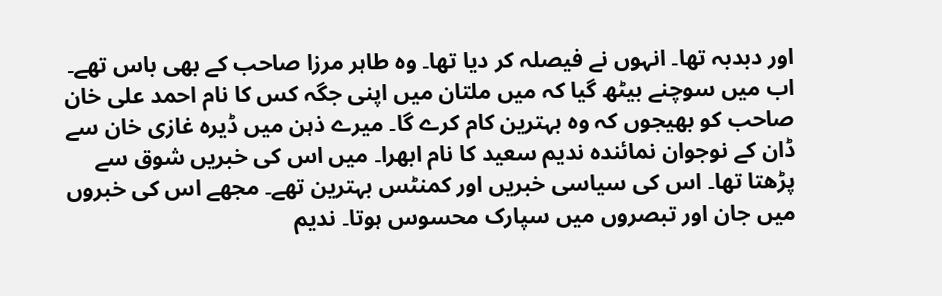اور دبدبہ تھا۔ انہوں نے فیصلہ کر دیا تھا۔ وہ طاہر مرزا صاحب کے بھی باس تھے۔
اب میں سوچنے بیٹھ گیا کہ میں ملتان میں اپنی جگہ کس کا نام احمد علی خان صاحب کو بھیجوں کہ وہ بہترین کام کرے گا۔ میرے ذہن میں ڈیرہ غازی خان سے ڈان کے نوجوان نمائندہ ندیم سعید کا نام ابھرا۔ میں اس کی خبریں شوق سے پڑھتا تھا۔ اس کی سیاسی خبریں اور کمنٹس بہترین تھے۔ مجھے اس کی خبروں میں جان اور تبصروں میں سپارک محسوس ہوتا۔ ندیم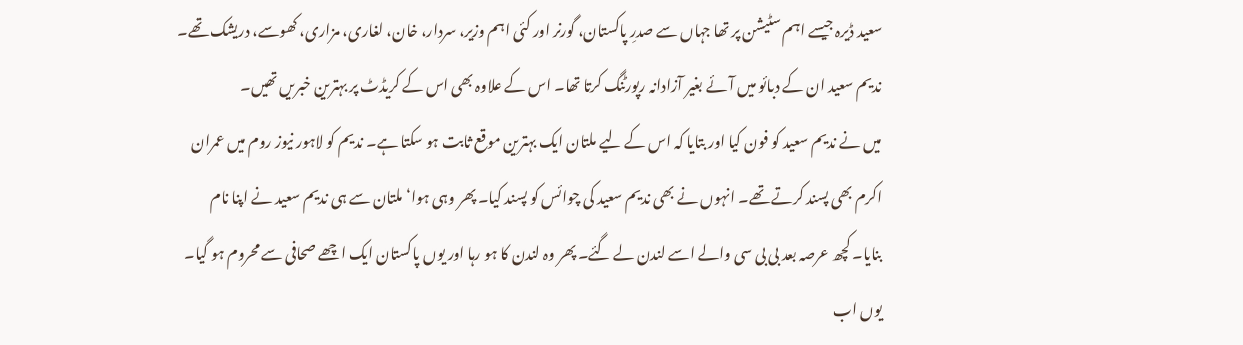سعید ڈیرہ جیسے اہم سٹیشن پر تھا جہاں سے صدرِ پاکستان، گورنر اور کئی اہم وزیر، سردار، خان، لغاری، مزاری، کھوسے، دریشک تھے۔ ندیم سعید ان کے دبائو میں آئے بغیر آزادانہ رپورٹنگ کرتا تھا۔ اس کے علاوہ بھی اس کے کریڈٹ پر بہترین خبریں تھیں۔
میں نے ندیم سعید کو فون کیا اور بتایا کہ اس کے لیے ملتان ایک بہترین موقع ثابت ہو سکتا ہے۔ ندیم کو لاہور نیوز روم میں عمران اکرم بھی پسند کرتے تھے۔ انہوں نے بھی ندیم سعید کی چوائس کو پسند کیا۔ پھر وہی ہوا‘ ملتان سے ہی ندیم سعید نے اپنا نام بنایا۔ کچھ عرصہ بعد بی بی سی والے اسے لندن لے گئے۔ پھر وہ لندن کا ہو رہا اور یوں پاکستان ایک اچھے صحافی سے محروم ہو گیا۔
یوں اب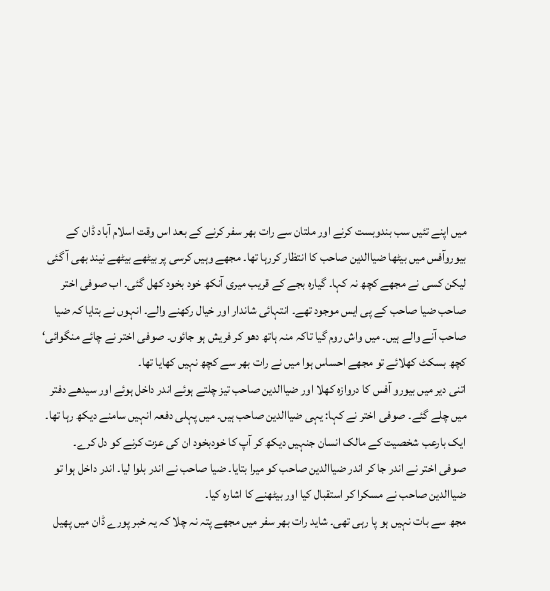میں اپنے تئیں سب بندوبست کرنے اور ملتان سے رات بھر سفر کرنے کے بعد اس وقت اسلام آباد ڈان کے بیوروآفس میں بیٹھا ضیاالدین صاحب کا انتظار کررہا تھا۔ مجھے وہیں کرسی پر بیٹھے بیٹھے نیند بھی آ گئی لیکن کسی نے مجھے کچھ نہ کہا۔ گیارہ بجے کے قریب میری آنکھ خود بخود کھل گئی۔ اب صوفی اختر صاحب ضیا صاحب کے پی ایس موجود تھے۔ انتہائی شاندار اور خیال رکھنے والے۔ انہوں نے بتایا کہ ضیا صاحب آنے والے ہیں۔ میں واش روم گیا تاکہ منہ ہاتھ دھو کر فریش ہو جائوں۔ صوفی اختر نے چائے منگوائی‘ کچھ بسکٹ کھلائے تو مجھے احساس ہوا میں نے رات بھر سے کچھ نہیں کھایا تھا۔
اتنی دیر میں بیورو آفس کا دروازہ کھلا اور ضیاالدین صاحب تیز چلتے ہوئے اندر داخل ہوئے اور سیدھے دفتر میں چلے گئے۔ صوفی اختر نے کہا: یہی ضیاالدین صاحب ہیں۔ میں پہلی دفعہ انہیں سامنے دیکھ رہا تھا۔ ایک بارعب شخصیت کے مالک انسان جنہیں دیکھ کر آپ کا خودبخود ان کی عزت کرنے کو دل کرے۔
صوفی اختر نے اندر جا کر اندر ضیاالدین صاحب کو میرا بتایا۔ ضیا صاحب نے اندر بلوا لیا۔ اندر داخل ہوا تو ضیاالدین صاحب نے مسکرا کر استقبال کیا اور بیٹھنے کا اشارہ کیا۔
مجھ سے بات نہیں ہو پا رہی تھی۔ شاید رات بھر سفر میں مجھے پتہ نہ چلا کہ یہ خبر پورے ڈان میں پھیل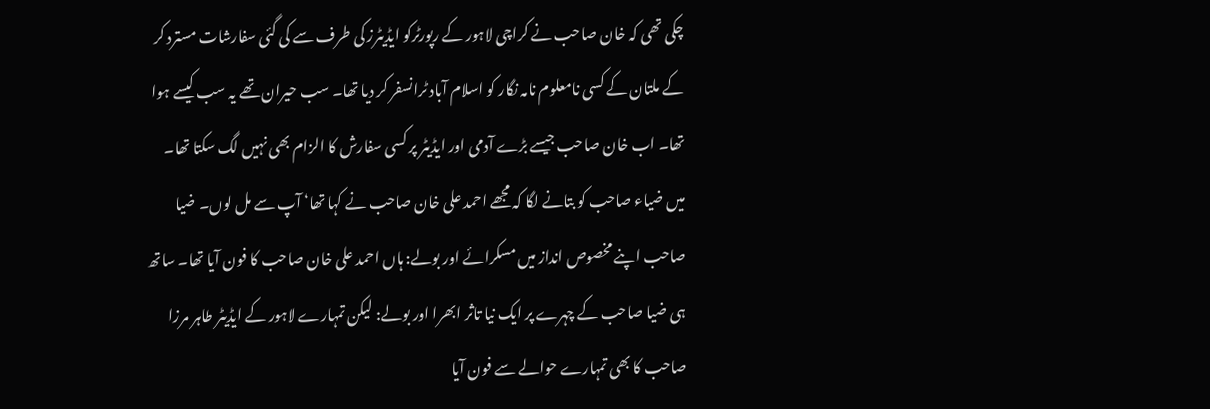چکی تھی کہ خان صاحب نے کراچی لاہور کے رپورٹرکو ایڈیٹرز کی طرف سے کی گئی سفارشات مسترد کر کے ملتان کے کسی نامعلوم نامہ نگار کو اسلام آباد ٹرانسفر کر دیا تھا۔ سب حیران تھے یہ سب کیسے ہوا تھا۔ اب خان صاحب جیسے بڑے آدمی اور ایڈیٹر پر کسی سفارش کا الزام بھی نہیں لگ سکتا تھا۔
میں ضیاء صاحب کو بتانے لگا کہ مجھے احمد علی خان صاحب نے کہا تھا‘ آپ سے مل لوں۔ ضیا صاحب اپنے مخصوص انداز میں مسکرائے اور بولے: ہاں احمد علی خان صاحب کا فون آیا تھا۔ ساتھ ہی ضیا صاحب کے چہرے پر ایک نیا تاثر ابھرا اور بولے: لیکن تمہارے لاہور کے ایڈیٹر طاہر مرزا صاحب کا بھی تمہارے حوالے سے فون آیا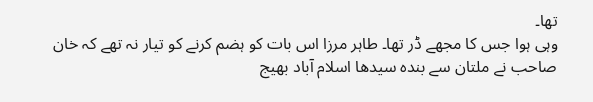تھا۔
وہی ہوا جس کا مجھے ڈر تھا۔ طاہر مرزا اس بات کو ہضم کرنے کو تیار نہ تھے کہ خان صاحب نے ملتان سے بندہ سیدھا اسلام آباد بھیج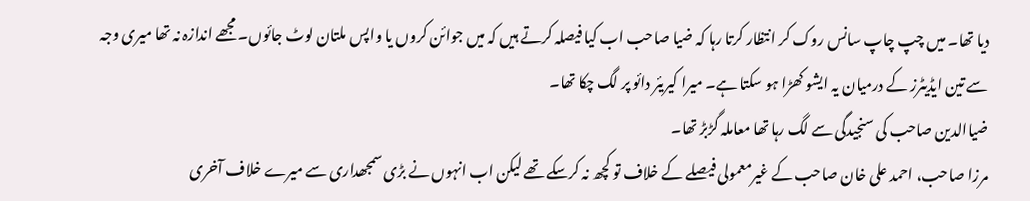دیا تھا۔ میں چپ چاپ سانس روک کر انتظار کرتا رہا کہ ضیا صاحب اب کیا فیصلہ کرتے ہیں کہ میں جوائن کروں یا واپس ملتان لوٹ جائوں۔ مجھے اندازہ نہ تھا میری وجہ سے تین ایڈیٹرز کے درمیان یہ ایشو کھڑا ہو سکتا ہے۔ میرا کیریئر دائو پر لگ چکا تھا۔
ضیاالدین صاحب کی سنجیدگی سے لگ رہا تھا معاملہ گڑبڑ تھا۔
مرزا صاحب، احمد علی خان صاحب کے غیرمعمولی فیصلے کے خلاف تو کچھ نہ کرسکے تھے لیکن اب انہوں نے بڑی سمجھداری سے میرے خلاف آخری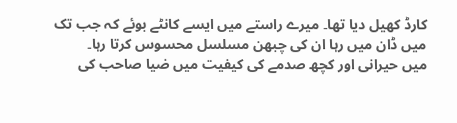کارڈ کھیل دیا تھا۔ میرے راستے میں ایسے کانٹے بوئے کہ جب تک میں ڈان میں رہا ان کی چبھن مسلسل محسوس کرتا رہا۔
میں حیرانی اور کچھ صدمے کی کیفیت میں ضیا صاحب کی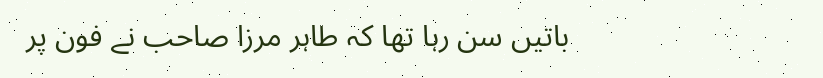باتیں سن رہا تھا کہ طاہر مرزا صاحب نے فون پر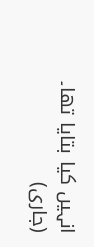انہیں کیا بتایا تھا۔ (جاری)